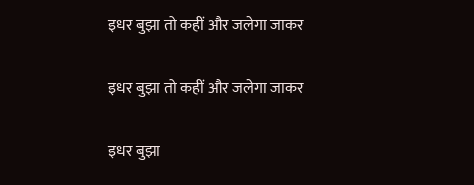इधर बुझा तो कहीं और जलेगा जाकर

इधर बुझा तो कहीं और जलेगा जाकर

इधर बुझा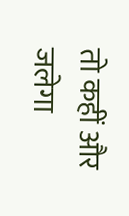तो कहीं और जलेगा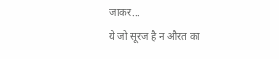जाकर...
ये जो सूरज है न औरत का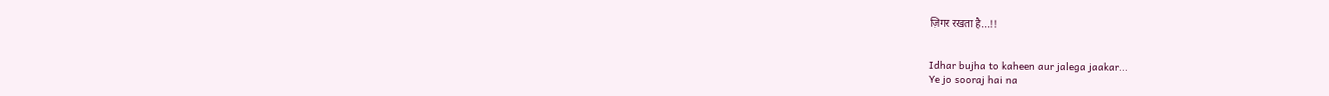ज़िगर रखता है...!!


Idhar bujha to kaheen aur jalega jaakar...
Ye jo sooraj hai na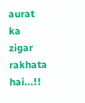aurat ka zigar rakhata hai...!!